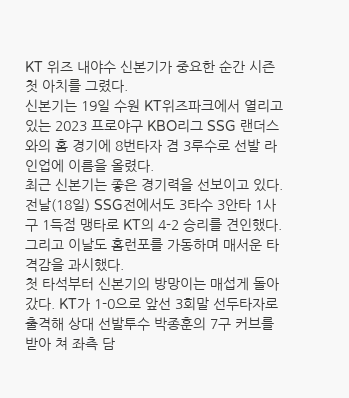KT 위즈 내야수 신본기가 중요한 순간 시즌 첫 아치를 그렸다.
신본기는 19일 수원 KT위즈파크에서 열리고 있는 2023 프로야구 KBO리그 SSG 랜더스와의 홈 경기에 8번타자 겸 3루수로 선발 라인업에 이름을 올렸다.
최근 신본기는 좋은 경기력을 선보이고 있다. 전날(18일) SSG전에서도 3타수 3안타 1사구 1득점 맹타로 KT의 4-2 승리를 견인했다. 그리고 이날도 홈런포를 가동하며 매서운 타격감을 과시했다.
첫 타석부터 신본기의 방망이는 매섭게 돌아갔다. KT가 1-0으로 앞선 3회말 선두타자로 출격해 상대 선발투수 박종훈의 7구 커브를 받아 쳐 좌측 담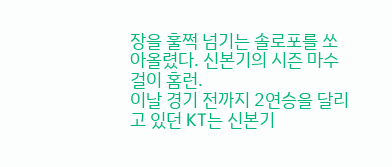장을 훌쩍 넘기는 솔로포를 쏘아올렸다. 신본기의 시즌 마수걸이 홈런.
이날 경기 전까지 2연승을 달리고 있던 KT는 신본기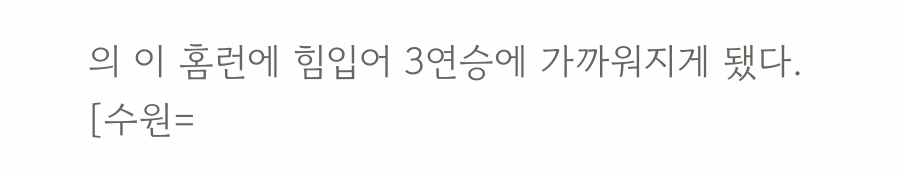의 이 홈런에 힘입어 3연승에 가까워지게 됐다.
[수원=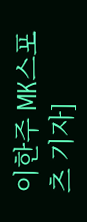이한주 MK스포츠 기자]